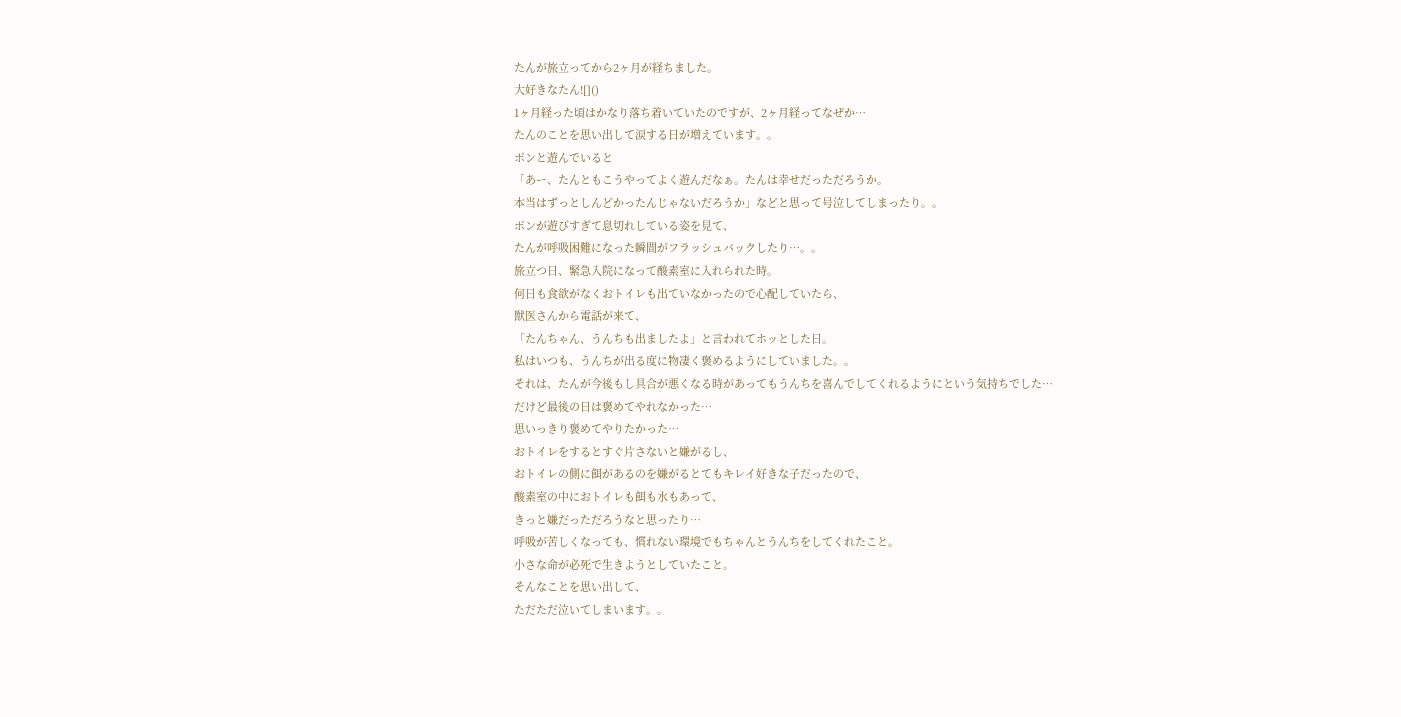たんが旅立ってから2ヶ月が経ちました。
大好きなたん![]()
1ヶ月経った頃はかなり落ち着いていたのですが、2ヶ月経ってなぜか…
たんのことを思い出して涙する日が増えています。。
ポンと遊んでいると
「あー、たんともこうやってよく遊んだなぁ。たんは幸せだっただろうか。
本当はずっとしんどかったんじゃないだろうか」などと思って号泣してしまったり。。
ポンが遊びすぎて息切れしている姿を見て、
たんが呼吸困難になった瞬間がフラッシュバックしたり…。。
旅立つ日、緊急入院になって酸素室に入れられた時。
何日も食欲がなくおトイレも出ていなかったので心配していたら、
獣医さんから電話が来て、
「たんちゃん、うんちも出ましたよ」と言われてホッとした日。
私はいつも、うんちが出る度に物凄く褒めるようにしていました。。
それは、たんが今後もし具合が悪くなる時があってもうんちを喜んでしてくれるようにという気持ちでした…
だけど最後の日は褒めてやれなかった…
思いっきり褒めてやりたかった…
おトイレをするとすぐ片さないと嫌がるし、
おトイレの側に餌があるのを嫌がるとてもキレイ好きな子だったので、
酸素室の中におトイレも餌も水もあって、
きっと嫌だっただろうなと思ったり…
呼吸が苦しくなっても、慣れない環境でもちゃんとうんちをしてくれたこと。
小さな命が必死で生きようとしていたこと。
そんなことを思い出して、
ただただ泣いてしまいます。。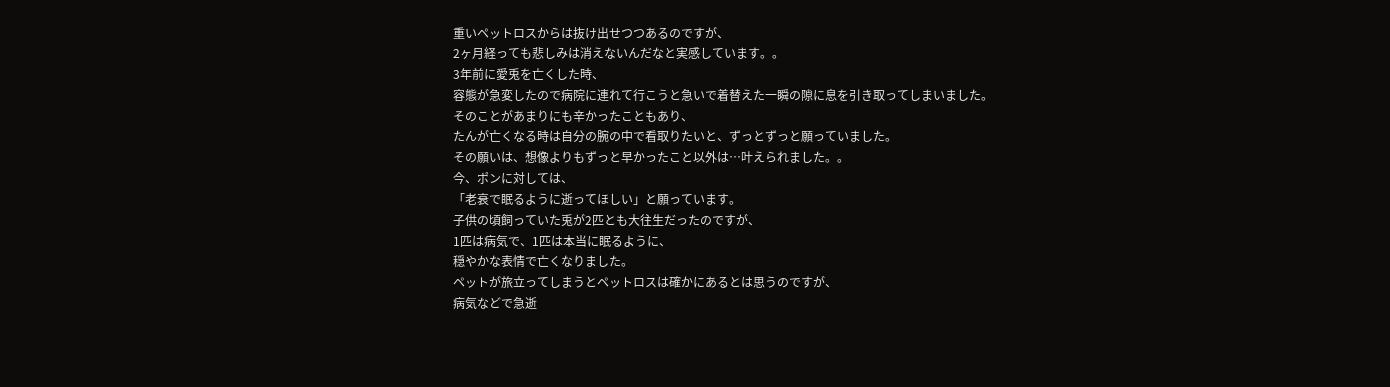重いペットロスからは抜け出せつつあるのですが、
2ヶ月経っても悲しみは消えないんだなと実感しています。。
3年前に愛兎を亡くした時、
容態が急変したので病院に連れて行こうと急いで着替えた一瞬の隙に息を引き取ってしまいました。
そのことがあまりにも辛かったこともあり、
たんが亡くなる時は自分の腕の中で看取りたいと、ずっとずっと願っていました。
その願いは、想像よりもずっと早かったこと以外は…叶えられました。。
今、ポンに対しては、
「老衰で眠るように逝ってほしい」と願っています。
子供の頃飼っていた兎が2匹とも大往生だったのですが、
1匹は病気で、1匹は本当に眠るように、
穏やかな表情で亡くなりました。
ペットが旅立ってしまうとペットロスは確かにあるとは思うのですが、
病気などで急逝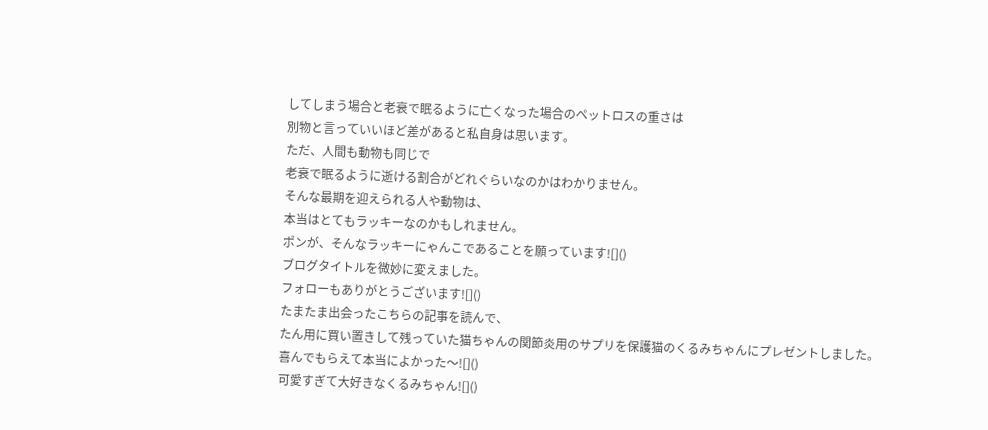してしまう場合と老衰で眠るように亡くなった場合のペットロスの重さは
別物と言っていいほど差があると私自身は思います。
ただ、人間も動物も同じで
老衰で眠るように逝ける割合がどれぐらいなのかはわかりません。
そんな最期を迎えられる人や動物は、
本当はとてもラッキーなのかもしれません。
ポンが、そんなラッキーにゃんこであることを願っています![]()
ブログタイトルを微妙に変えました。
フォローもありがとうございます![]()
たまたま出会ったこちらの記事を読んで、
たん用に買い置きして残っていた猫ちゃんの関節炎用のサプリを保護猫のくるみちゃんにプレゼントしました。
喜んでもらえて本当によかった〜![]()
可愛すぎて大好きなくるみちゃん![]()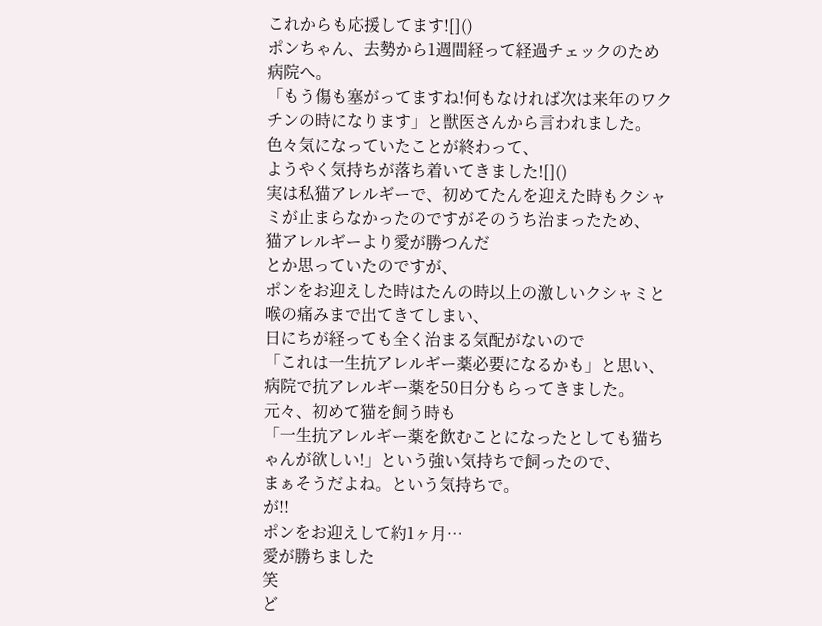これからも応援してます![]()
ポンちゃん、去勢から1週間経って経過チェックのため病院へ。
「もう傷も塞がってますね!何もなければ次は来年のワクチンの時になります」と獣医さんから言われました。
色々気になっていたことが終わって、
ようやく気持ちが落ち着いてきました![]()
実は私猫アレルギーで、初めてたんを迎えた時もクシャミが止まらなかったのですがそのうち治まったため、
猫アレルギーより愛が勝つんだ
とか思っていたのですが、
ポンをお迎えした時はたんの時以上の激しいクシャミと喉の痛みまで出てきてしまい、
日にちが経っても全く治まる気配がないので
「これは一生抗アレルギー薬必要になるかも」と思い、病院で抗アレルギー薬を50日分もらってきました。
元々、初めて猫を飼う時も
「一生抗アレルギー薬を飲むことになったとしても猫ちゃんが欲しい!」という強い気持ちで飼ったので、
まぁそうだよね。という気持ちで。
が!!
ポンをお迎えして約1ヶ月…
愛が勝ちました
笑
ど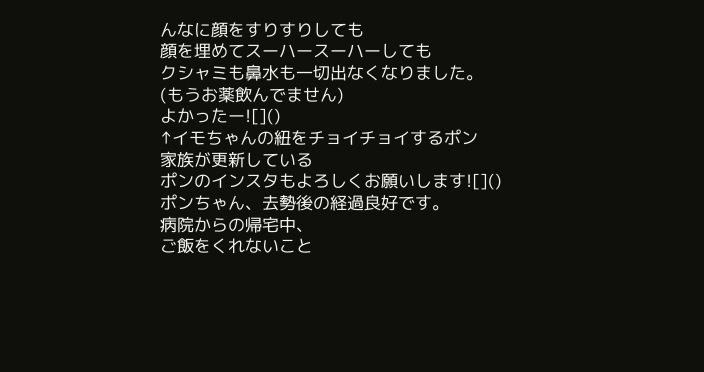んなに顔をすりすりしても
顔を埋めてスーハースーハーしても
クシャミも鼻水も一切出なくなりました。
(もうお薬飲んでません)
よかったー![]()
↑イモちゃんの紐をチョイチョイするポン
家族が更新している
ポンのインスタもよろしくお願いします![]()
ポンちゃん、去勢後の経過良好です。
病院からの帰宅中、
ご飯をくれないこと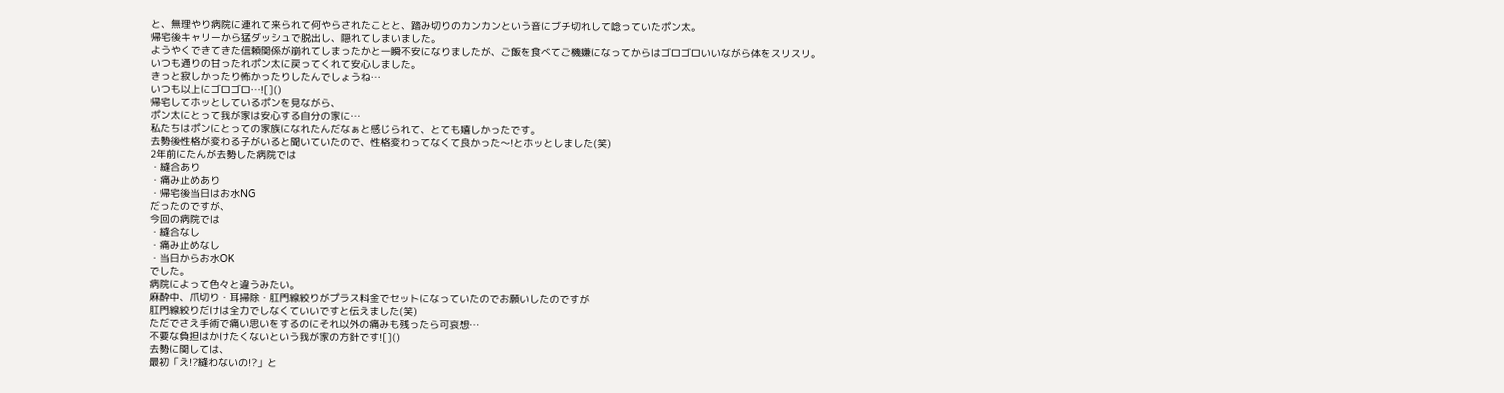と、無理やり病院に連れて来られて何やらされたことと、踏み切りのカンカンという音にブチ切れして唸っていたポン太。
帰宅後キャリーから猛ダッシュで脱出し、隠れてしまいました。
ようやくできてきた信頼関係が崩れてしまったかと一瞬不安になりましたが、ご飯を食べてご機嫌になってからはゴロゴロいいながら体をスリスリ。
いつも通りの甘ったれポン太に戻ってくれて安心しました。
きっと寂しかったり怖かったりしたんでしょうね…
いつも以上にゴロゴロ…![]()
帰宅してホッとしているポンを見ながら、
ポン太にとって我が家は安心する自分の家に…
私たちはポンにとっての家族になれたんだなぁと感じられて、とても嬉しかったです。
去勢後性格が変わる子がいると聞いていたので、性格変わってなくて良かった〜!とホッとしました(笑)
2年前にたんが去勢した病院では
・縫合あり
・痛み止めあり
・帰宅後当日はお水NG
だったのですが、
今回の病院では
・縫合なし
・痛み止めなし
・当日からお水OK
でした。
病院によって色々と違うみたい。
麻酔中、爪切り・耳掃除・肛門線絞りがプラス料金でセットになっていたのでお願いしたのですが
肛門線絞りだけは全力でしなくていいですと伝えました(笑)
ただでさえ手術で痛い思いをするのにそれ以外の痛みも残ったら可哀想…
不要な負担はかけたくないという我が家の方針です![]()
去勢に関しては、
最初「え!?縫わないの!?」と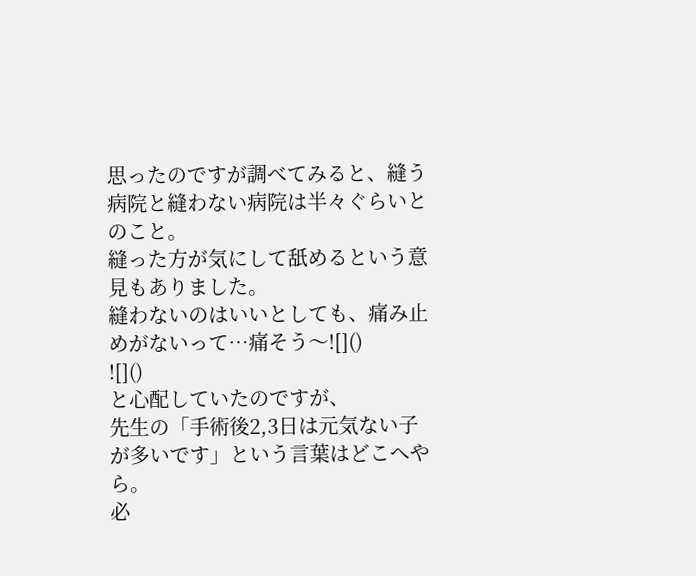思ったのですが調べてみると、縫う病院と縫わない病院は半々ぐらいとのこと。
縫った方が気にして舐めるという意見もありました。
縫わないのはいいとしても、痛み止めがないって…痛そう〜![]()
![]()
と心配していたのですが、
先生の「手術後2,3日は元気ない子が多いです」という言葉はどこへやら。
必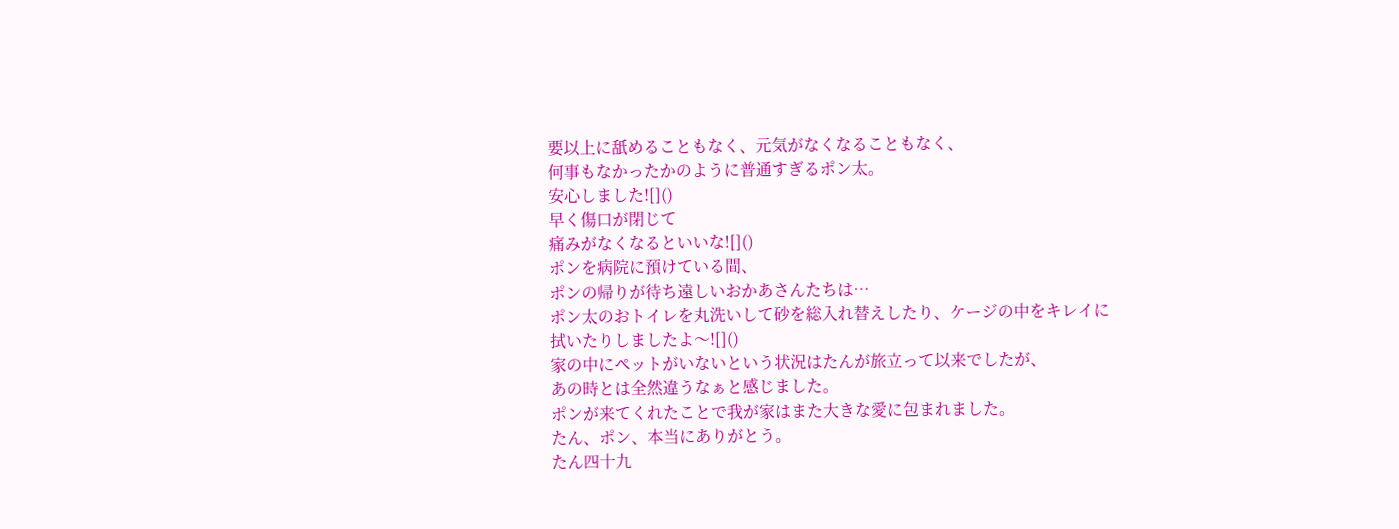要以上に舐めることもなく、元気がなくなることもなく、
何事もなかったかのように普通すぎるポン太。
安心しました![]()
早く傷口が閉じて
痛みがなくなるといいな![]()
ポンを病院に預けている間、
ポンの帰りが待ち遠しいおかあさんたちは…
ポン太のおトイレを丸洗いして砂を総入れ替えしたり、ケージの中をキレイに拭いたりしましたよ〜![]()
家の中にペットがいないという状況はたんが旅立って以来でしたが、
あの時とは全然違うなぁと感じました。
ポンが来てくれたことで我が家はまた大きな愛に包まれました。
たん、ポン、本当にありがとう。
たん四十九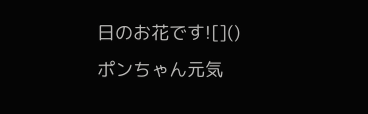日のお花です![]()
ポンちゃん元気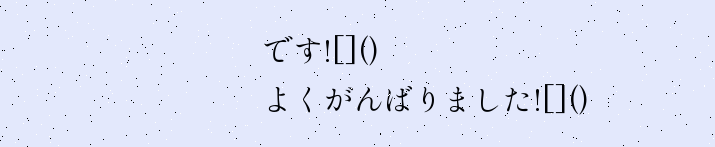です![]()
よくがんばりました![]()